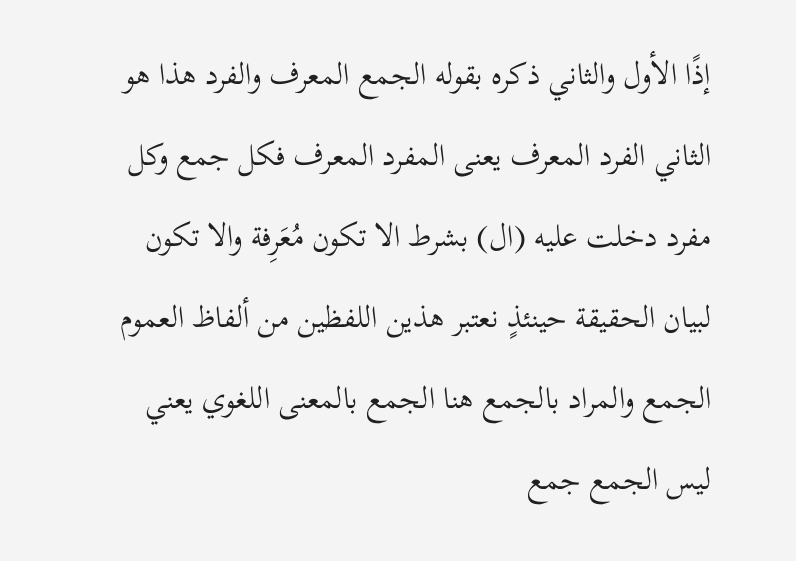إذًا الأول والثاني ذكره بقوله الجمع المعرف والفرد هذا هو الثاني الفرد المعرف يعنى المفرد المعرف فكل جمع وكل مفرد دخلت عليه (ال) بشرط الا تكون مُعَرِفة والا تكون لبيان الحقيقة حينئذٍ نعتبر هذين اللفظين من ألفاظ العموم الجمع والمراد بالجمع هنا الجمع بالمعنى اللغوي يعني ليس الجمع جمع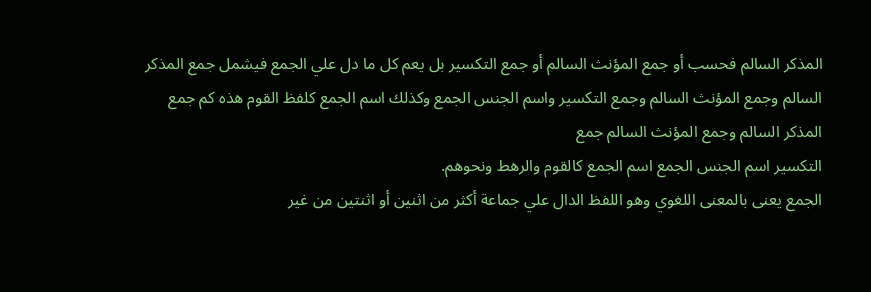المذكر السالم فحسب أو جمع المؤنث السالم أو جمع التكسير بل يعم كل ما دل علي الجمع فيشمل جمع المذكر السالم وجمع المؤنث السالم وجمع التكسير واسم الجنس الجمع وكذلك اسم الجمع كلفظ القوم هذه كم جمع المذكر السالم وجمع المؤنث السالم جمع
التكسير اسم الجنس الجمع اسم الجمع كالقوم والرهط ونحوهم.
الجمع يعنى بالمعنى اللغوي وهو اللفظ الدال علي جماعة أكثر من اثنين أو اثنتين من غير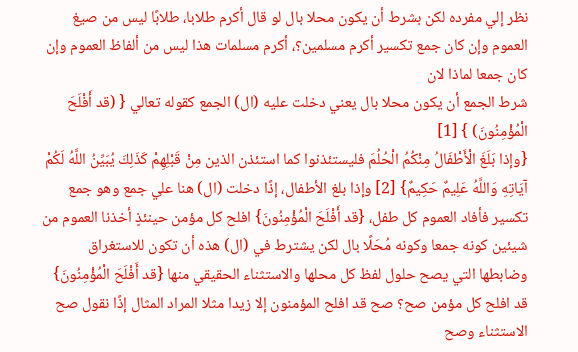نظر إلي مفرده لكن بشرط أن يكون محلا بال لو قال أكرم طلابا، طلابًا ليس من صيغ العموم وإن كان جمع تكسير أكرم مسلمين؟، أكرم مسلمات هذا ليس من ألفاظ العموم وإن كان جمعا لماذا لان
شرط الجمع أن يكون محلا بال يعني دخلت عليه (ال) الجمع كقوله تعالي { (قد أَفْلَحَ الْمُؤْمِنُونَ) } [1]
{وإذا بَلَغَ الْأَطْفَالُ مِنْكُمُ الْحُلُمَ فليستئذنوا كما استئذن الذين مِنْ قَبْلِهِمْ كَذَلِكَ يُبَيِّنُ اللَّهُ لَكُمْ آيَاتِهِ وَاللَّهُ عَلِيمٌ حَكِيمٌ} [2] وإذا بلغ الأطفال، إذًا دخلت (ال) هنا علي جمع وهو جمع تكسير فأفاد العموم كل طفل، {قد أَفْلَحَ الْمُؤْمِنُونَ} افلح كل مؤمن حينئذٍ أخذنا العموم من شيئين كونه جمعا وكونه مُحَلًا بال لكن يشترط في (ال) هذه أن تكون للاستغراق وضابطها التي يصح حلول لفظ كل محلها والاستثناء الحقيقي منها {قد أَفْلَحَ الْمُؤْمِنُونَ} قد افلح كل مؤمن صح؟ صح قد افلح المؤمنون إلا زيدا مثلا المراد المثال إذًا نقول صح الاستثناء وصح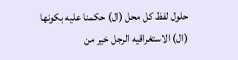حلول لفظ كل محل (ال) حكمنا عليه بكونها
(ال) الاستغراقيه الرجل خير من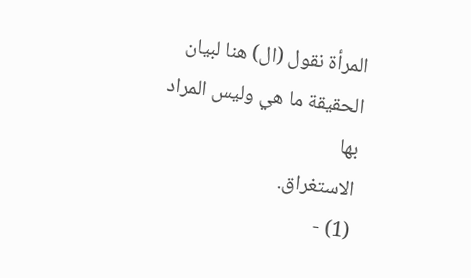المرأة نقول (ال) هنا لبيان الحقيقة ما هي وليس المراد بها
الاستغراق.
(1) -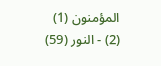المؤمنون (1)
(2) - النور (59)